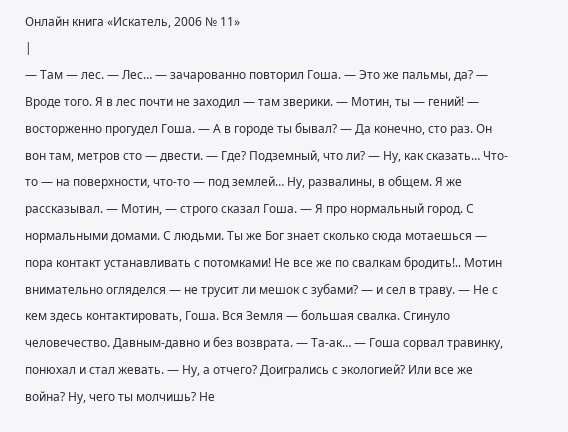Онлайн книга «Искатель, 2006 № 11»
|
— Там — лес. — Лес… — зачарованно повторил Гоша. — Это же пальмы, да? — Вроде того. Я в лес почти не заходил — там зверики. — Мотин, ты — гений! — восторженно прогудел Гоша. — А в городе ты бывал? — Да конечно, сто раз. Он вон там, метров сто — двести. — Где? Подземный, что ли? — Ну, как сказать… Что-то — на поверхности, что-то — под землей… Ну, развалины, в общем. Я же рассказывал. — Мотин, — строго сказал Гоша. — Я про нормальный город. С нормальными домами. С людьми. Ты же Бог знает сколько сюда мотаешься — пора контакт устанавливать с потомками! Не все же по свалкам бродить!.. Мотин внимательно огляделся — не трусит ли мешок с зубами? — и сел в траву. — Не с кем здесь контактировать, Гоша. Вся Земля — большая свалка. Сгинуло человечество. Давным-давно и без возврата. — Та-ак… — Гоша сорвал травинку, понюхал и стал жевать. — Ну, а отчего? Доигрались с экологией? Или все же война? Ну, чего ты молчишь? Не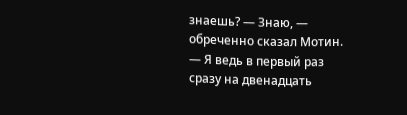знаешь? — Знаю, — обреченно сказал Мотин. — Я ведь в первый раз сразу на двенадцать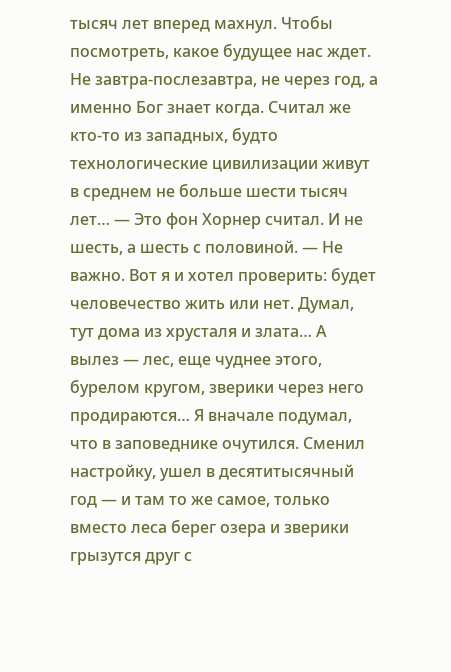тысяч лет вперед махнул. Чтобы посмотреть, какое будущее нас ждет. Не завтра-послезавтра, не через год, а именно Бог знает когда. Считал же кто-то из западных, будто технологические цивилизации живут в среднем не больше шести тысяч лет… — Это фон Хорнер считал. И не шесть, а шесть с половиной. — Не важно. Вот я и хотел проверить: будет человечество жить или нет. Думал, тут дома из хрусталя и злата… А вылез — лес, еще чуднее этого, бурелом кругом, зверики через него продираются… Я вначале подумал, что в заповеднике очутился. Сменил настройку, ушел в десятитысячный год — и там то же самое, только вместо леса берег озера и зверики грызутся друг с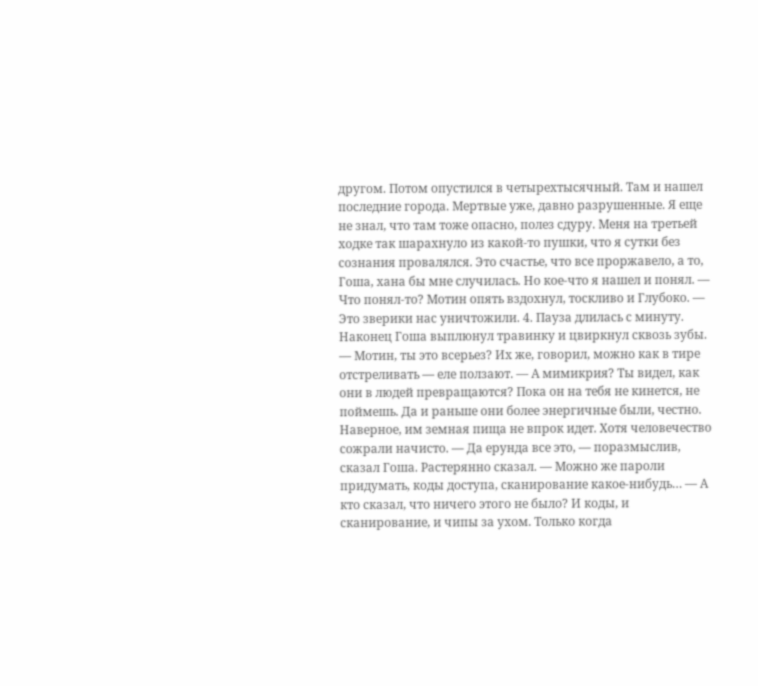другом. Потом опустился в четырехтысячный. Там и нашел последние города. Мертвые уже, давно разрушенные. Я еще не знал, что там тоже опасно, полез сдуру. Меня на третьей ходке так шарахнуло из какой-то пушки, что я сутки без сознания провалялся. Это счастье, что все проржавело, а то, Гоша, хана бы мне случилась. Но кое-что я нашел и понял. — Что понял-то? Мотин опять вздохнул, тоскливо и Глубоко. — Это зверики нас уничтожили. 4. Пауза длилась с минуту. Наконец Гоша выплюнул травинку и цвиркнул сквозь зубы. — Мотин, ты это всерьез? Их же, говорил, можно как в тире отстреливать — еле ползают. — А мимикрия? Ты видел, как они в людей превращаются? Пока он на тебя не кинется, не поймешь. Да и раньше они более энергичные были, честно. Наверное, им земная пища не впрок идет. Хотя человечество сожрали начисто. — Да ерунда все это, — поразмыслив, сказал Гоша. Растерянно сказал. — Можно же пароли придумать, коды доступа, сканирование какое-нибудь… — А кто сказал, что ничего этого не было? И коды, и сканирование, и чипы за ухом. Только когда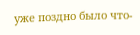уже поздно было что-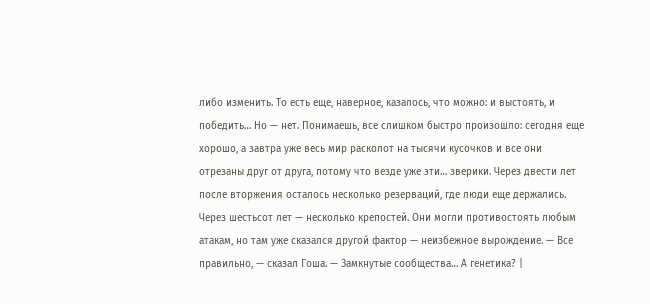либо изменить. То есть еще, наверное, казалось, что можно: и выстоять, и победить… Но — нет. Понимаешь, все слишком быстро произошло: сегодня еще хорошо, а завтра уже весь мир расколот на тысячи кусочков и все они отрезаны друг от друга, потому что везде уже эти… зверики. Через двести лет после вторжения осталось несколько резерваций, где люди еще держались. Через шестьсот лет — несколько крепостей. Они могли противостоять любым атакам, но там уже сказался другой фактор — неизбежное вырождение. — Все правильно, — сказал Гоша. — Замкнутые сообщества… А генетика? |